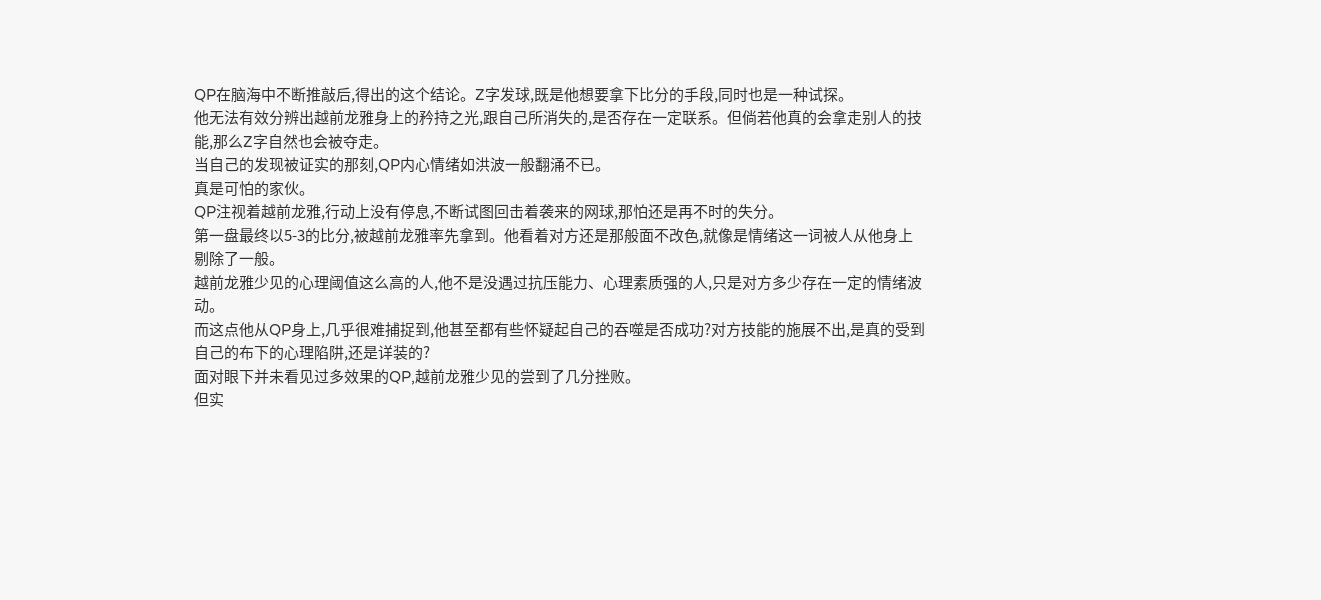QP在脑海中不断推敲后,得出的这个结论。Z字发球,既是他想要拿下比分的手段,同时也是一种试探。
他无法有效分辨出越前龙雅身上的矜持之光,跟自己所消失的,是否存在一定联系。但倘若他真的会拿走别人的技能,那么Z字自然也会被夺走。
当自己的发现被证实的那刻,QP内心情绪如洪波一般翻涌不已。
真是可怕的家伙。
QP注视着越前龙雅,行动上没有停息,不断试图回击着袭来的网球,那怕还是再不时的失分。
第一盘最终以5-3的比分,被越前龙雅率先拿到。他看着对方还是那般面不改色,就像是情绪这一词被人从他身上剔除了一般。
越前龙雅少见的心理阈值这么高的人,他不是没遇过抗压能力、心理素质强的人,只是对方多少存在一定的情绪波动。
而这点他从QP身上,几乎很难捕捉到,他甚至都有些怀疑起自己的吞噬是否成功?对方技能的施展不出,是真的受到自己的布下的心理陷阱,还是详装的?
面对眼下并未看见过多效果的QP,越前龙雅少见的尝到了几分挫败。
但实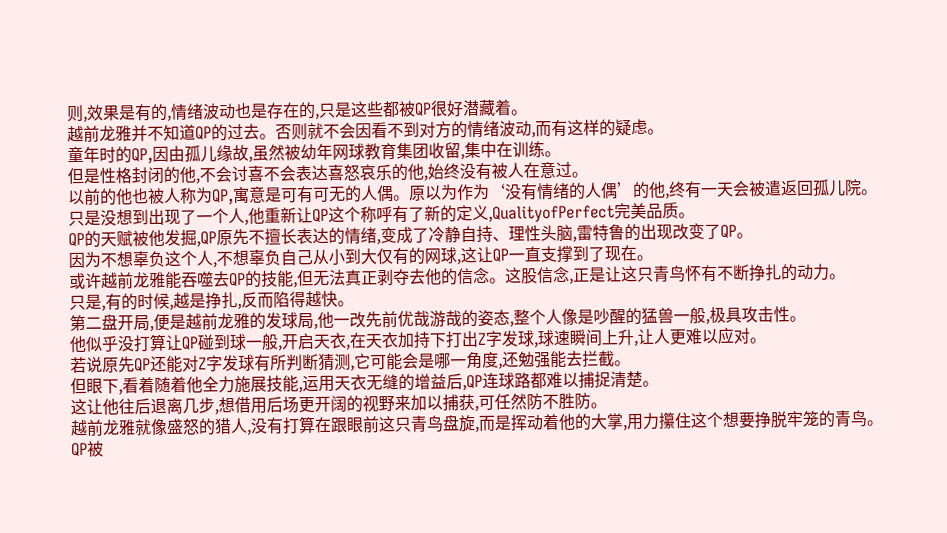则,效果是有的,情绪波动也是存在的,只是这些都被QP很好潜藏着。
越前龙雅并不知道QP的过去。否则就不会因看不到对方的情绪波动,而有这样的疑虑。
童年时的QP,因由孤儿缘故,虽然被幼年网球教育集团收留,集中在训练。
但是性格封闭的他,不会讨喜不会表达喜怒哀乐的他,始终没有被人在意过。
以前的他也被人称为QP,寓意是可有可无的人偶。原以为作为‘没有情绪的人偶’的他,终有一天会被遣返回孤儿院。
只是没想到出现了一个人,他重新让QP这个称呼有了新的定义,QualityofPerfect完美品质。
QP的天赋被他发掘,QP原先不擅长表达的情绪,变成了冷静自持、理性头脑,雷特鲁的出现改变了QP。
因为不想辜负这个人,不想辜负自己从小到大仅有的网球,这让QP一直支撑到了现在。
或许越前龙雅能吞噬去QP的技能,但无法真正剥夺去他的信念。这股信念,正是让这只青鸟怀有不断挣扎的动力。
只是,有的时候,越是挣扎,反而陷得越快。
第二盘开局,便是越前龙雅的发球局,他一改先前优哉游哉的姿态,整个人像是吵醒的猛兽一般,极具攻击性。
他似乎没打算让QP碰到球一般,开启天衣,在天衣加持下打出Z字发球,球速瞬间上升,让人更难以应对。
若说原先QP还能对Z字发球有所判断猜测,它可能会是哪一角度,还勉强能去拦截。
但眼下,看着随着他全力施展技能,运用天衣无缝的增益后,QP连球路都难以捕捉清楚。
这让他往后退离几步,想借用后场更开阔的视野来加以捕获,可任然防不胜防。
越前龙雅就像盛怒的猎人,没有打算在跟眼前这只青鸟盘旋,而是挥动着他的大掌,用力攥住这个想要挣脱牢笼的青鸟。
QP被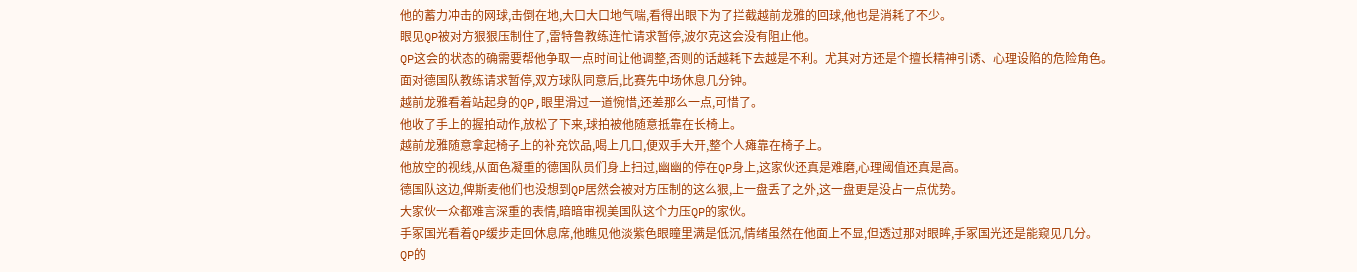他的蓄力冲击的网球,击倒在地,大口大口地气喘,看得出眼下为了拦截越前龙雅的回球,他也是消耗了不少。
眼见QP被对方狠狠压制住了,雷特鲁教练连忙请求暂停,波尔克这会没有阻止他。
QP这会的状态的确需要帮他争取一点时间让他调整,否则的话越耗下去越是不利。尤其对方还是个擅长精神引诱、心理设陷的危险角色。
面对德国队教练请求暂停,双方球队同意后,比赛先中场休息几分钟。
越前龙雅看着站起身的QP,眼里滑过一道惋惜,还差那么一点,可惜了。
他收了手上的握拍动作,放松了下来,球拍被他随意抵靠在长椅上。
越前龙雅随意拿起椅子上的补充饮品,喝上几口,便双手大开,整个人瘫靠在椅子上。
他放空的视线,从面色凝重的德国队员们身上扫过,幽幽的停在QP身上,这家伙还真是难磨,心理阈值还真是高。
德国队这边,俾斯麦他们也没想到QP居然会被对方压制的这么狠,上一盘丢了之外,这一盘更是没占一点优势。
大家伙一众都难言深重的表情,暗暗审视美国队这个力压QP的家伙。
手冢国光看着QP缓步走回休息席,他瞧见他淡紫色眼瞳里满是低沉,情绪虽然在他面上不显,但透过那对眼眸,手冢国光还是能窥见几分。
QP的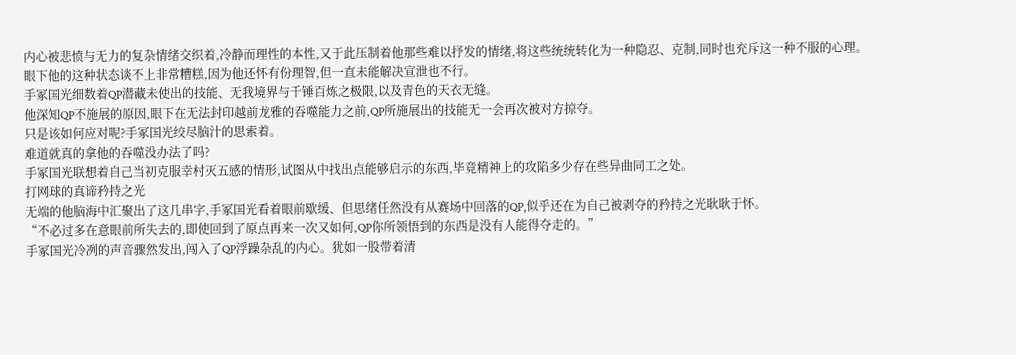内心被悲愤与无力的复杂情绪交织着,冷静而理性的本性,又于此压制着他那些难以抒发的情绪,将这些统统转化为一种隐忍、克制,同时也充斥这一种不服的心理。
眼下他的这种状态谈不上非常糟糕,因为他还怀有份理智,但一直未能解决宣泄也不行。
手冢国光细数着QP潜藏未使出的技能、无我境界与千锤百炼之极限,以及青色的天衣无缝。
他深知QP不施展的原因,眼下在无法封印越前龙雅的吞噬能力之前,QP所施展出的技能无一会再次被对方掠夺。
只是该如何应对呢?手冢国光绞尽脑汁的思索着。
难道就真的拿他的吞噬没办法了吗?
手冢国光联想着自己当初克服幸村灭五感的情形,试图从中找出点能够启示的东西,毕竟精神上的攻陷多少存在些异曲同工之处。
打网球的真谛矜持之光
无端的他脑海中汇聚出了这几串字,手冢国光看着眼前歇缓、但思绪任然没有从赛场中回落的QP,似乎还在为自己被剥夺的矜持之光耿耿于怀。
“不必过多在意眼前所失去的,即使回到了原点再来一次又如何,QP你所领悟到的东西是没有人能得夺走的。”
手冢国光冷冽的声音骤然发出,闯入了QP浮躁杂乱的内心。犹如一股带着清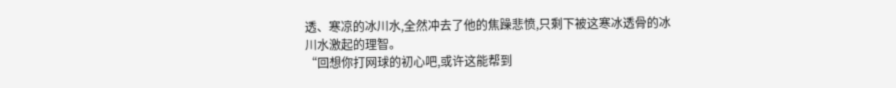透、寒凉的冰川水,全然冲去了他的焦躁悲愤,只剩下被这寒冰透骨的冰川水激起的理智。
“回想你打网球的初心吧,或许这能帮到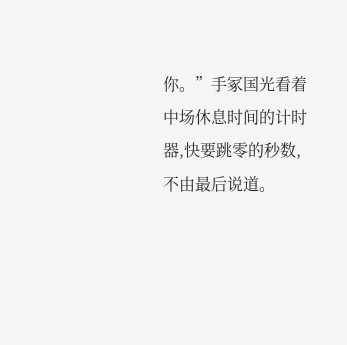你。”手冢国光看着中场休息时间的计时器,快要跳零的秒数,不由最后说道。